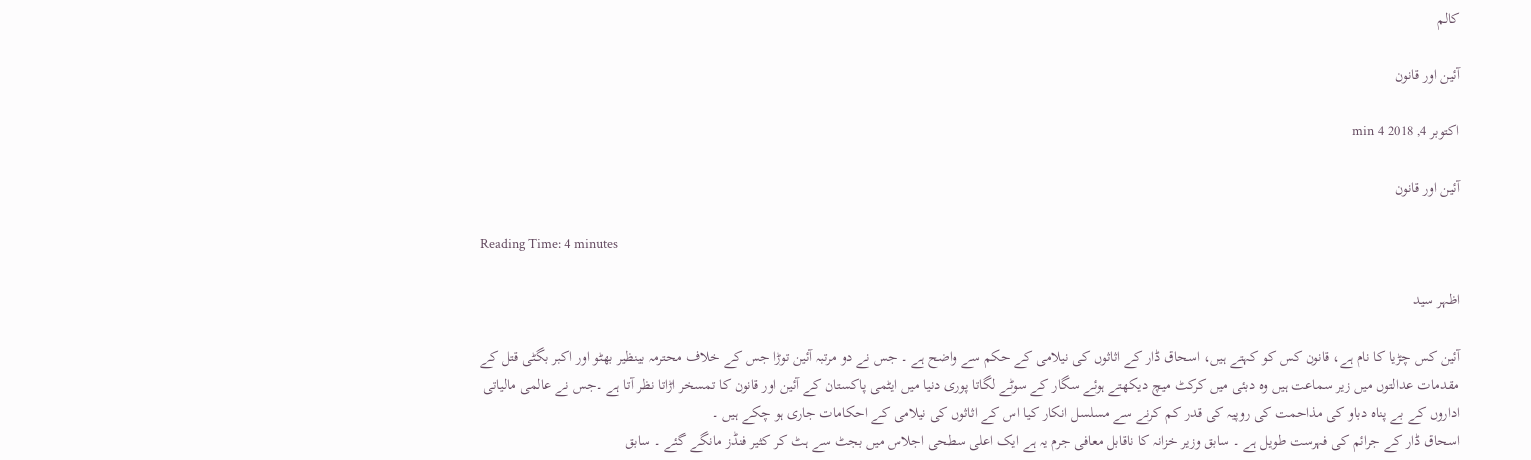کالم

آئین اور قانون

اکتوبر 4, 2018 4 min

آئین اور قانون

Reading Time: 4 minutes

اظہر سید

آئین کس چڑیا کا نام ہے، قانون کس کو کہتے ہیں، اسحاق ڈار کے اثاثوں کی نیلامی کے حکم سے واضح ہے ۔ جس نے دو مرتبہ آئین توڑا جس کے خلاف محترمہ بینظیر بھٹو اور اکبر بگٹی قتل کے مقدمات عدالتوں میں زیر سماعت ہیں وہ دبئی میں کرکٹ میچ دیکھتے ہوئے سگار کے سوٹے لگاتا پوری دنیا میں ایٹمی پاکستان کے آئین اور قانون کا تمسخر اڑاتا نظر آتا ہے ۔جس نے عالمی مالیاتی اداروں کے بے پناہ دباو کی مذاحمت کی روپیہ کی قدر کم کرنے سے مسلسل انکار کیا اس کے اثاثوں کی نیلامی کے احکامات جاری ہو چکے ہیں ۔
اسحاق ڈار کے جرائم کی فہرست طویل ہے ۔ سابق وزیر خزانہ کا ناقابل معافی جرم یہ ہے ایک اعلی سطحی اجلاس میں بجٹ سے ہٹ کر کثیر فنڈز مانگے گئے ۔ سابق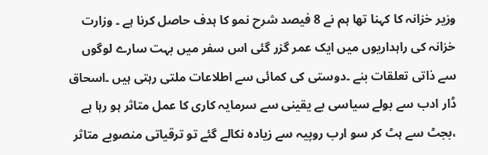وزیر خزانہ کا کہنا تھا ہم نے 8 فیصد شرح نمو کا ہدف حاصل کرنا ہے ۔ وزارت خزانہ کی راہداریوں میں ایک عمر گزر گئی اس سفر میں بہت سارے لوگوں سے ذاتی تعلقات بنے ۔دوستی کی کمائی سے اطلاعات ملتی رہتی ہیں ۔اسحاق ڈار ادب سے بولے سیاسی بے یقینی سے سرمایہ کاری کا عمل متاثر ہو رہا ہے ،بجٹ سے ہٹ کر سو ارب روپیہ سے زیادہ نکالے گئے تو ترقیاتی منصوبے متاثر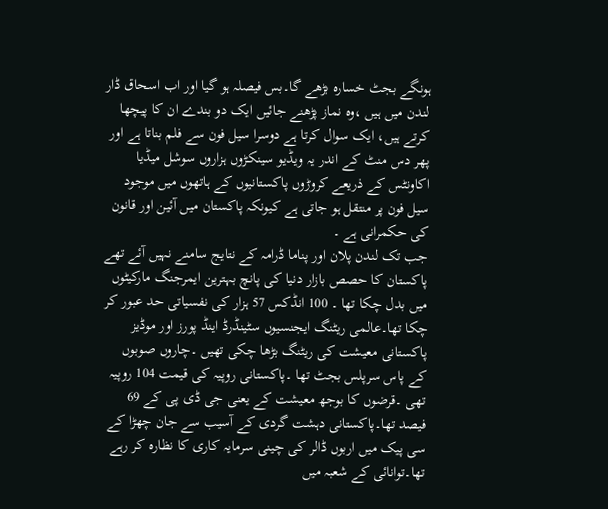ہونگے بجٹ خسارہ بڑھے گا۔بس فیصلہ ہو گیا اور اب اسحاق ڈار لندن میں ہیں ،وہ نماز پڑھنے جائیں ایک دو بندے ان کا پیچھا کرتے ہیں، ایک سوال کرتا ہے دوسرا سیل فون سے فلم بناتا ہے اور پھر دس منٹ کے اندر یہ ویڈیو سینکڑوں ہزاروں سوشل میڈیا اکاونٹس کے ذریعے کروڑوں پاکستانیوں کے ہاتھوں میں موجود سیل فون پر منتقل ہو جاتی ہے کیونکہ پاکستان میں آئین اور قانون کی حکمرانی ہے ۔
جب تک لندن پلان اور پناما ڈرامہ کے نتایج سامنے نہیں آئے تھے پاکستان کا حصص بازار دنیا کی پانچ بہترین ایمرجنگ مارکیٹوں میں بدل چکا تھا ۔ 100 انڈکس 57 ہزار کی نفسیاتی حد عبور کر چکا تھا۔عالمی ریٹنگ ایجنسیوں سٹینڈرڈ اینڈ پورز اور موڈیز پاکستانی معیشت کی ریٹنگ بڑھا چکی تھیں ۔چاروں صوبوں کے پاس سرپلس بجٹ تھا ۔پاکستانی روپیہ کی قیمت 104 روپیہ تھی ۔قرضوں کا بوجھ معیشت کے یعنی جی ڈی پی کے 69 فیصد تھا۔پاکستانی دہشت گردی کے آسیب سے جان چھڑا کے سی پیک میں اربوں ڈالر کی چینی سرمایہ کاری کا نظارہ کر رہے تھا۔توانائی کے شعبہ میں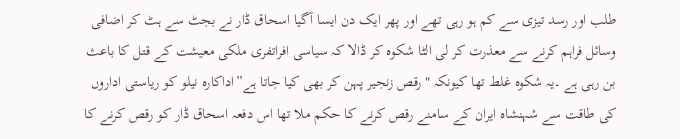طلب اور رسد تیزی سے کم ہو رہی تھے اور پھر ایک دن ایسا آگیا اسحاق ڈار نے بجٹ سے ہٹ کر اضافی وسائل فراہم کرنے سے معذرت کر لی الٹا شکوہ کر ڈالا کہ سیاسی افراتفری ملکی معیشت کے قتل کا باعث بن رہی ہے ۔یہ شکوہ غلط تھا کیونکہ "رقص زنجیر پہن کر بھی کیا جاتا ہے”اداکارہ نیلو کو ریاستی اداروں کی طاقت سے شہنشاہ ایران کے سامنے رقص کرنے کا حکم ملا تھا اس دفعہ اسحاق ڈار کو رقص کرنے کا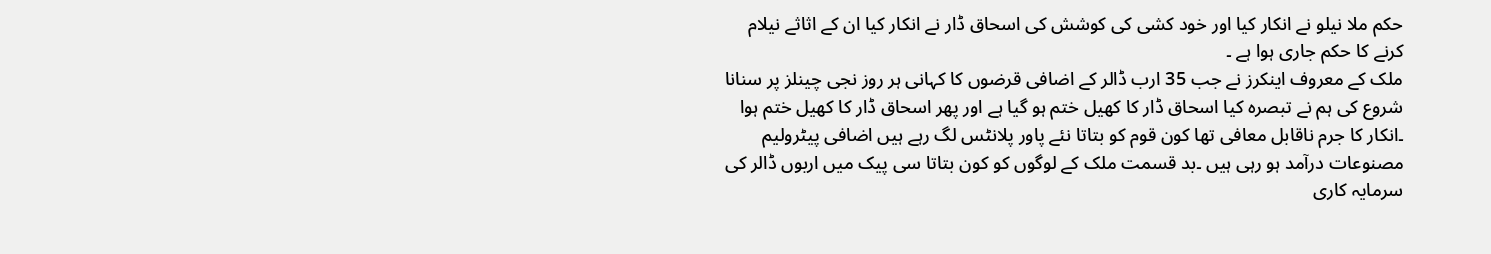حکم ملا نیلو نے انکار کیا اور خود کشی کی کوشش کی اسحاق ڈار نے انکار کیا ان کے اثاثے نیلام کرنے کا حکم جاری ہوا ہے ۔
ملک کے معروف اینکرز نے جب 35 ارب ڈالر کے اضافی قرضوں کا کہانی ہر روز نجی چینلز پر سنانا شروع کی ہم نے تبصرہ کیا اسحاق ڈار کا کھیل ختم ہو گیا ہے اور پھر اسحاق ڈار کا کھیل ختم ہوا ۔انکار کا جرم ناقابل معافی تھا کون قوم کو بتاتا نئے پاور پلانٹس لگ رہے ہیں اضافی پیٹرولیم مصنوعات درآمد ہو رہی ہیں ۔بد قسمت ملک کے لوگوں کو کون بتاتا سی پیک میں اربوں ڈالر کی سرمایہ کاری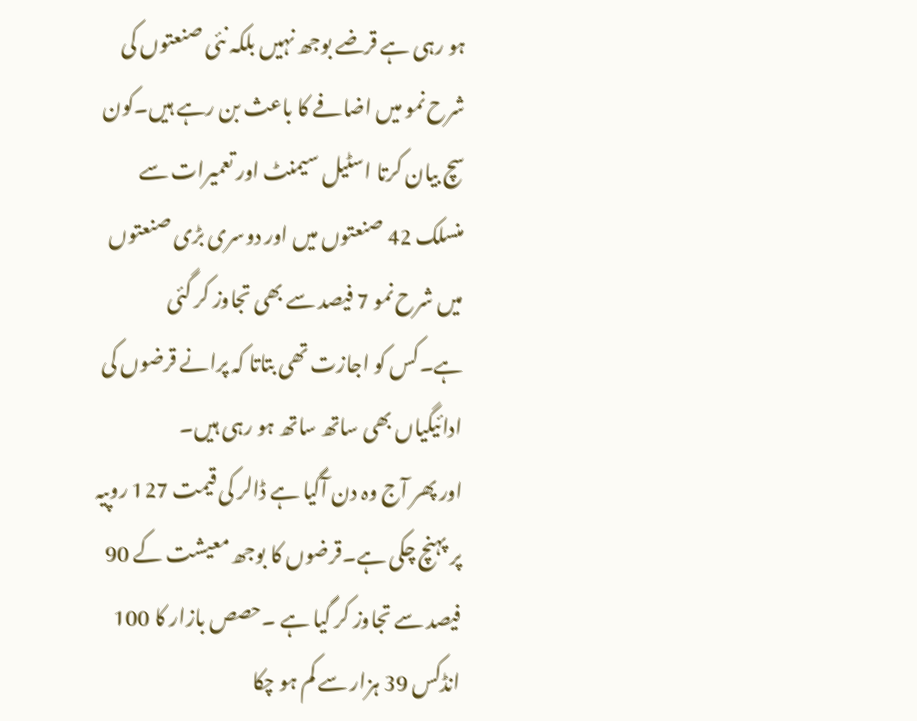ہو رہی ہے قرضے بوجھ نہیں بلکہ نئی صنعتوں کی شرح نمو میں اضافے کا باعث بن رہے ہیں۔کون سچ بیان کرتا اسٹیل سیمنٹ اور تعمیرات سے منسلک 42 صنعتوں میں اور دوسری بڑی صنعتوں میں شرح نمو 7 فیصد سے بھی تجاوز کر گئی ہے۔کس کو اجازت تھی بتاتا کہ پرانے قرضوں کی ادائیگیاں بھی ساتھ ساتھ ہو رہی ہیں۔
اور پھر آج وہ دن آگیا ہے ڈالر کی قیمت 127 روپیہ پر پہنچ چکی ہے۔قرضوں کا بوجھ معیشت کے 90 فیصد سے تجاوز کر گیا ہے ۔حصص بازار کا 100 انڈکس 39 ہزار سے کم ہو چکا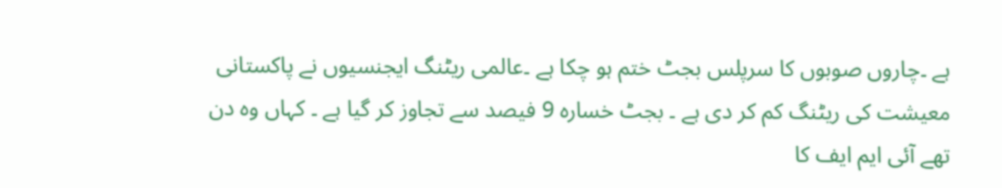ہے ۔چاروں صوبوں کا سرپلس بجٹ ختم ہو چکا ہے ۔عالمی ریٹنگ ایجنسیوں نے پاکستانی معیشت کی ریٹنگ کم کر دی ہے ۔ بجٹ خسارہ 9 فیصد سے تجاوز کر گیا ہے ۔ کہاں وہ دن تھے آئی ایم ایف کا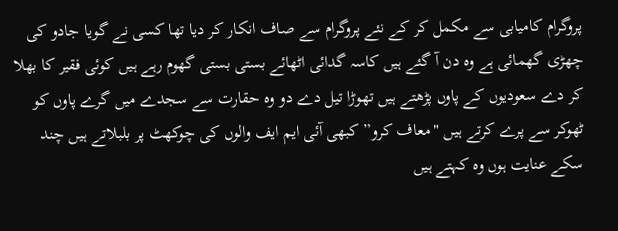پروگرام کامیابی سے مکمل کر کے نئے پروگرام سے صاف انکار کر دیا تھا کسی نے گویا جادو کی چھڑی گھمائی ہے وہ دن آ گئے ہیں کاسہ گدائی اٹھائے بستی بستی گھوم رہے ہیں کوئی فقیر کا بھلا کر دے سعودیوں کے پاوں پڑھتے ہیں تھوڑا تیل دے دو وہ حقارت سے سجدے میں گرے پاوں کو ٹھوکر سے پرے کرتے ہیں "معاف کرو” کبھی آئی ایم ایف والوں کی چوکھٹ پر بلبلاتے ہیں چند سکے عنایت ہوں وہ کہتے ہیں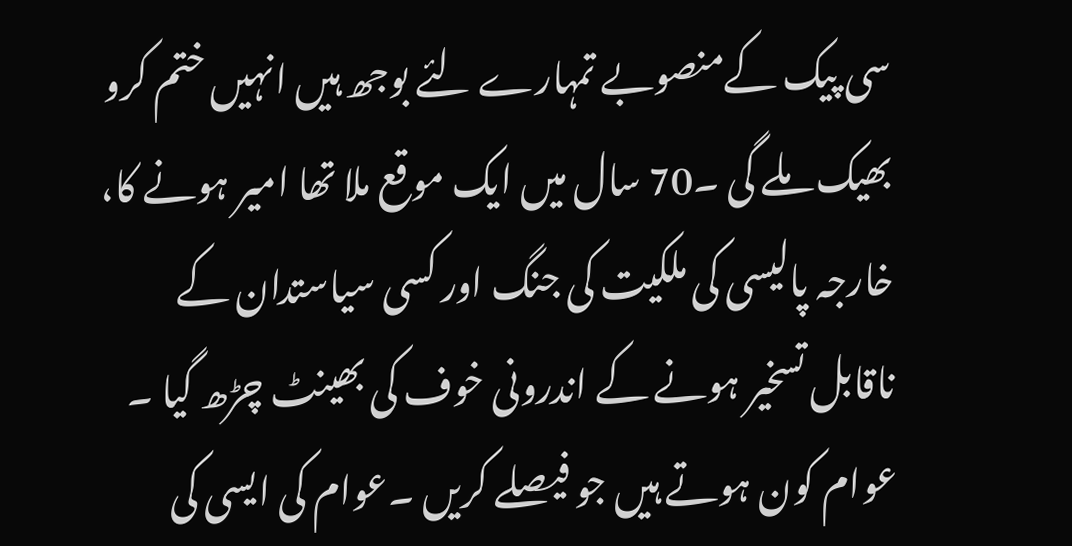سی پیک کےمنصوبے تمہارے لئے بوجھ ہیں انہیں ختم کرو بھیک ملے گی ۔70 سال میں ایک موقع ملا تھا امیر ہونے کا، خارجہ پالیسی کی ملکیت کی جنگ اور کسی سیاستدان کے ناقابل تسخیر ہونے کے اندرونی خوف کی بھینٹ چڑھ گیا ۔
عوام کون ہوتے ہیں جو فیصلے کریں ۔عوام کی ایسی کی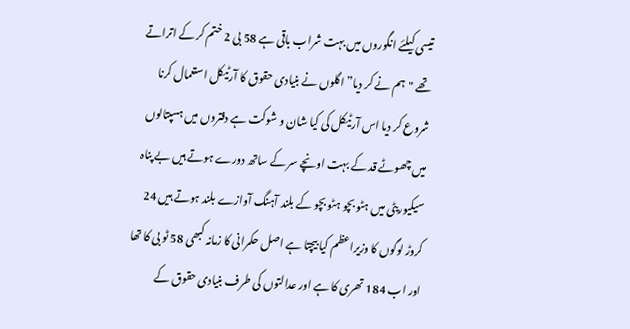تیسی کیلئے انگوروں میں بہت شراب باقی ہے 58 بی 2 ختم کر کے اتراتے تھے "ہم نے کر دیا” اگلوں نے بنیادی حقوق کا آرٹیکل استعمال کرنا شروع کر دیا اس آرٹیکل کی کیا شان و شوکت ہے دفتروں میں ہسپتالوں میں چھوٹے قد کے بہت اونچے سر کے ساتھ دورے ہوتے ہیں بے پناہ سیکیوریٹی میں ہٹو بچو ہٹو بچو کے بلند آہنگ آوازے بلند ہوتے ہیں 24 کروڑ لوگوں کا وزیراعظم کیا بیچتا ہے اصل حکمرانی کا زمانہ کبھی 58 ٹو بی کا تھا اور اب 184 تھری کا ہے اور عدالتوں کی طرف بنیادی حقوق کے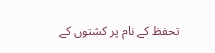تحفظ کے نام پر کشتوں کے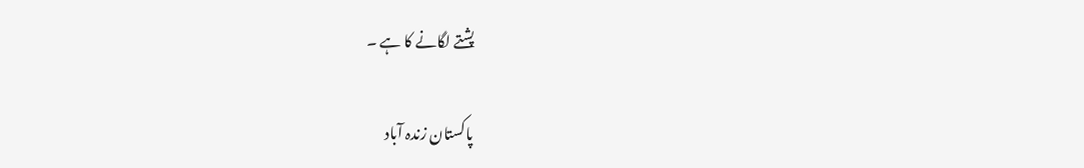پشتے لگانے کا ہے ۔

پاکستان زندہ آباد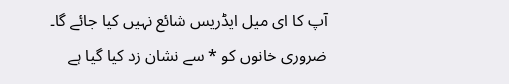آپ کا ای میل ایڈریس شائع نہیں کیا جائے گا۔ ضروری خانوں کو * سے نشان زد کیا گیا ہے